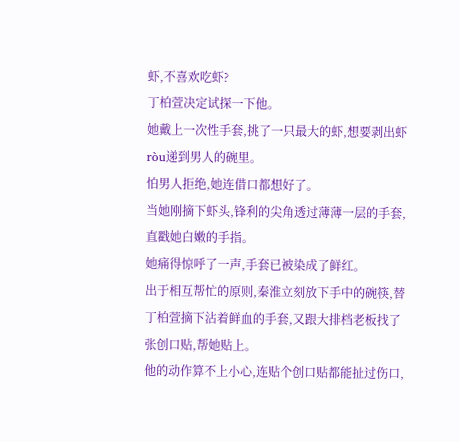虾,不喜欢吃虾?
丁柏萱决定试探一下他。
她戴上一次性手套,挑了一只最大的虾,想要剥出虾ròu递到男人的碗里。
怕男人拒绝,她连借口都想好了。
当她刚摘下虾头,锋利的尖角透过薄薄一层的手套,直戳她白嫩的手指。
她痛得惊呼了一声,手套已被染成了鲜红。
出于相互帮忙的原则,秦淮立刻放下手中的碗筷,替丁柏萱摘下沾着鲜血的手套,又跟大排档老板找了张创口贴,帮她贴上。
他的动作算不上小心,连贴个创口贴都能扯过伤口,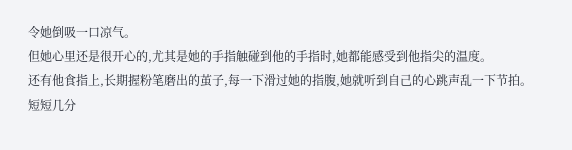令她倒吸一口凉气。
但她心里还是很开心的,尤其是她的手指触碰到他的手指时,她都能感受到他指尖的温度。
还有他食指上,长期握粉笔磨出的茧子,每一下滑过她的指腹,她就听到自己的心跳声乱一下节拍。
短短几分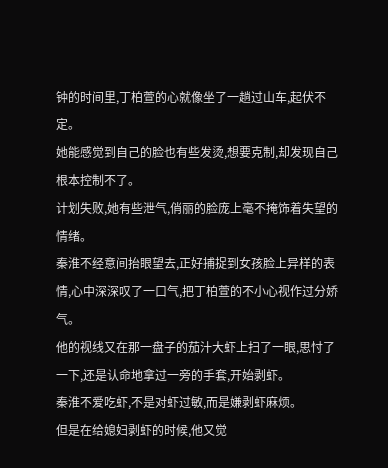钟的时间里,丁柏萱的心就像坐了一趟过山车,起伏不定。
她能感觉到自己的脸也有些发烫,想要克制,却发现自己根本控制不了。
计划失败,她有些泄气,俏丽的脸庞上毫不掩饰着失望的情绪。
秦淮不经意间抬眼望去,正好捕捉到女孩脸上异样的表情,心中深深叹了一口气,把丁柏萱的不小心视作过分娇气。
他的视线又在那一盘子的茄汁大虾上扫了一眼,思忖了一下,还是认命地拿过一旁的手套,开始剥虾。
秦淮不爱吃虾,不是对虾过敏,而是嫌剥虾麻烦。
但是在给媳妇剥虾的时候,他又觉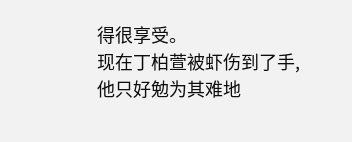得很享受。
现在丁柏萱被虾伤到了手,他只好勉为其难地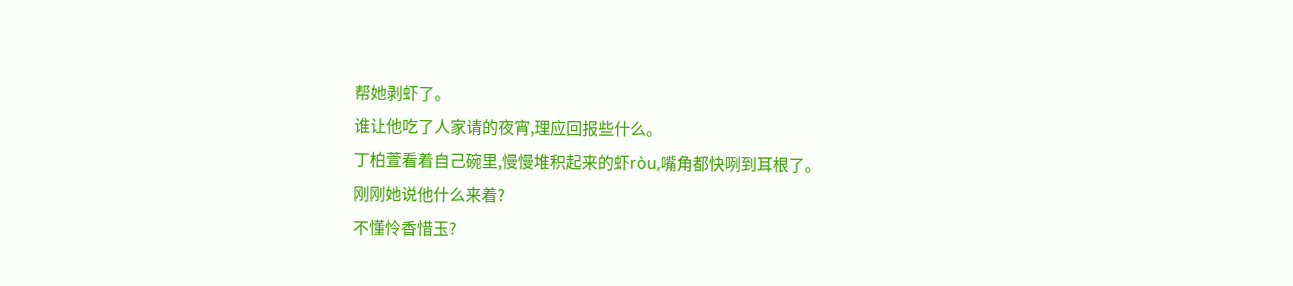帮她剥虾了。
谁让他吃了人家请的夜宵,理应回报些什么。
丁柏萱看着自己碗里,慢慢堆积起来的虾ròu,嘴角都快咧到耳根了。
刚刚她说他什么来着?
不懂怜香惜玉?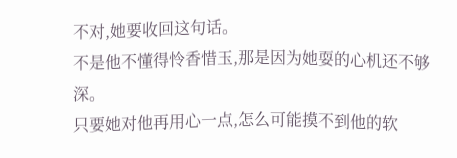不对,她要收回这句话。
不是他不懂得怜香惜玉,那是因为她耍的心机还不够深。
只要她对他再用心一点,怎么可能摸不到他的软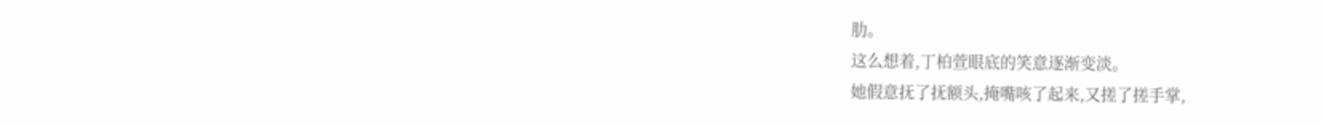肋。
这么想着,丁柏萱眼底的笑意逐渐变淡。
她假意抚了抚额头,掩嘴咳了起来,又搓了搓手掌,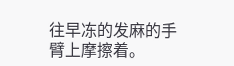往早冻的发麻的手臂上摩擦着。